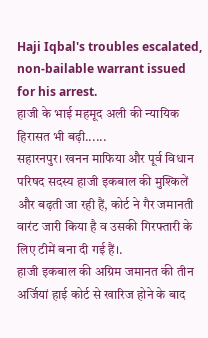Haji Iqbal's troubles escalated, non-bailable warrant issued for his arrest.
हाजी के भाई महमूद अली की न्यायिक हिरासत भी बढ़ी......
सहारनपुर। खनन माफिया और पूर्व विधान परिषद सदस्य हाजी इकबाल की मुश्किलें और बढ़ती जा रही हैं, कोर्ट ने गैर जमानती वारंट जारी किया है व उसकी गिरफ्तारी के लिए टीमें बना दी गई हैं।.
हाजी इकबाल की अग्रिम जमानत की तीन अर्जियां हाई कोर्ट से खारिज होने के बाद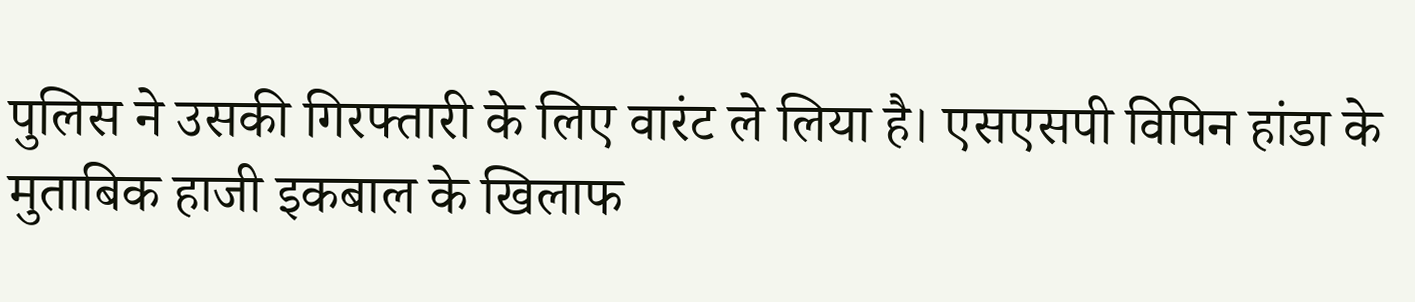पुलिस ने उसकी गिरफ्तारी के लिए वारंट ले लिया है। एसएसपी विपिन हांडा के मुताबिक हाजी इकबाल के खिलाफ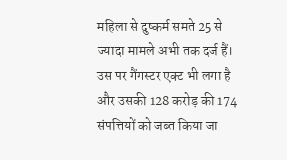महिला से दुष्कर्म समते 25 से ज्यादा मामले अभी तक दर्ज हैं। उस पर गैंगस्टर एक्ट भी लगा है और उसकी 128 करोड़ की 174 संपत्तियों को जब्त किया जा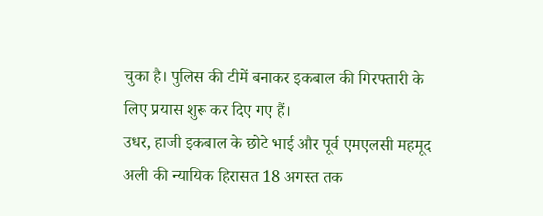चुका है। पुलिस की टीमें बनाकर इकबाल की गिरफ्तारी के लिए प्रयास शुरू कर दिए गए हैं।
उधर, हाजी इकबाल के छोटे भाई और पूर्व एमएलसी महमूद अली की न्यायिक हिरासत 18 अगस्त तक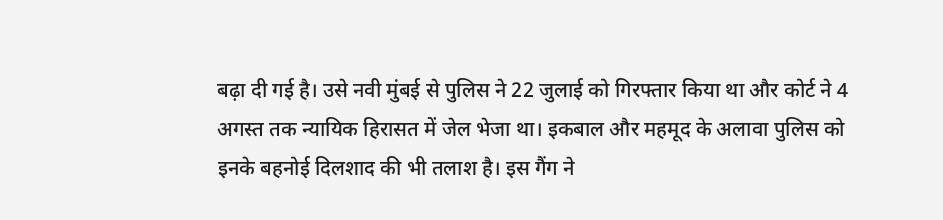बढ़ा दी गई है। उसे नवी मुंबई से पुलिस ने 22 जुलाई को गिरफ्तार किया था और कोर्ट ने 4 अगस्त तक न्यायिक हिरासत में जेल भेजा था। इकबाल और महमूद के अलावा पुलिस को इनके बहनोई दिलशाद की भी तलाश है। इस गैंग ने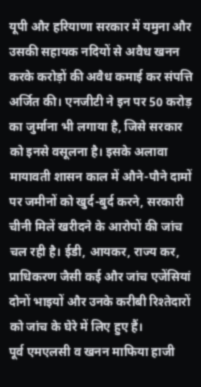यूपी और हरियाणा सरकार में यमुना और उसकी सहायक नदियों से अवैध खनन करके करोड़ों की अवैध कमाई कर संपत्ति अर्जित की। एनजीटी ने इन पर 50 करोड़ का जुर्माना भी लगाया है, जिसे सरकार को इनसे वसूलना है। इसके अलावा मायावती शासन काल में औने-पौने दामों पर जमीनों को खुर्द-बुर्द करने, सरकारी चीनी मिलें खरीदने के आरोपों की जांच चल रही है। ईडी, आयकर, राज्य कर, प्राधिकरण जैसी कई और जांच एजेंसियां दोनों भाइयों और उनके करीबी रिश्तेदारों को जांच के घेरे में लिए हुए हैं।
पूर्व एमएलसी व खनन माफिया हाजी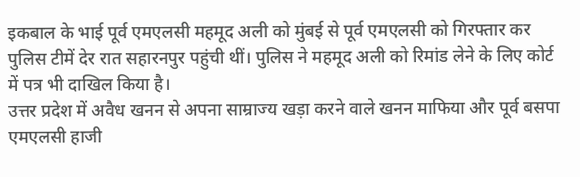इकबाल के भाई पूर्व एमएलसी महमूद अली को मुंबई से पूर्व एमएलसी को गिरफ्तार कर पुलिस टीमें देर रात सहारनपुर पहुंची थीं। पुलिस ने महमूद अली को रिमांड लेने के लिए कोर्ट में पत्र भी दाखिल किया है।
उत्तर प्रदेश में अवैध खनन से अपना साम्राज्य खड़ा करने वाले खनन माफिया और पूर्व बसपा एमएलसी हाजी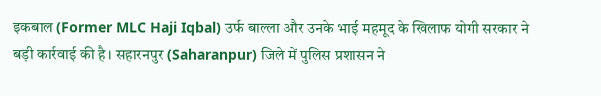इकबाल (Former MLC Haji Iqbal) उर्फ बाल्ला और उनके भाई महमूद के खिलाफ योगी सरकार ने बड़ी कार्रवाई की है। सहारनपुर (Saharanpur) जिले में पुलिस प्रशासन ने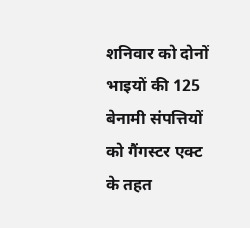शनिवार को दोनों भाइयों की 125 बेनामी संपत्तियों को गैंगस्टर एक्ट के तहत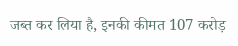जब्त कर लिया है, इनकी कीमत 107 करोड़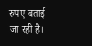रुपए बताई जा रही है।